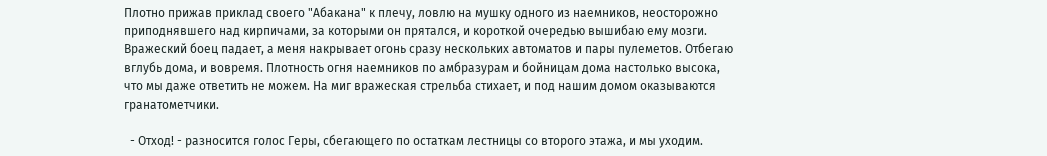Плотно прижав приклад своего "Абакана" к плечу, ловлю на мушку одного из наемников, неосторожно приподнявшего над кирпичами, за которыми он прятался, и короткой очередью вышибаю ему мозги. Вражеский боец падает, а меня накрывает огонь сразу нескольких автоматов и пары пулеметов. Отбегаю вглубь дома, и вовремя. Плотность огня наемников по амбразурам и бойницам дома настолько высока, что мы даже ответить не можем. На миг вражеская стрельба стихает, и под нашим домом оказываются гранатометчики.

  - Отход! - разносится голос Геры, сбегающего по остаткам лестницы со второго этажа, и мы уходим.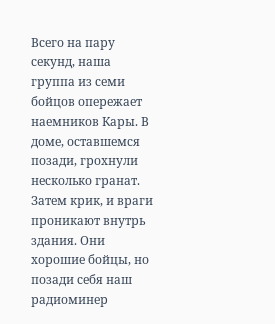Всего на пару секунд, наша группа из семи бойцов опережает наемников Кары. В доме, оставшемся позади, грохнули несколько гранат. Затем крик, и враги проникают внутрь здания. Они хорошие бойцы, но позади себя наш радиоминер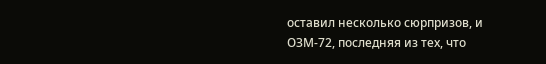оставил несколько сюрпризов, и ОЗМ-72, последняя из тех, что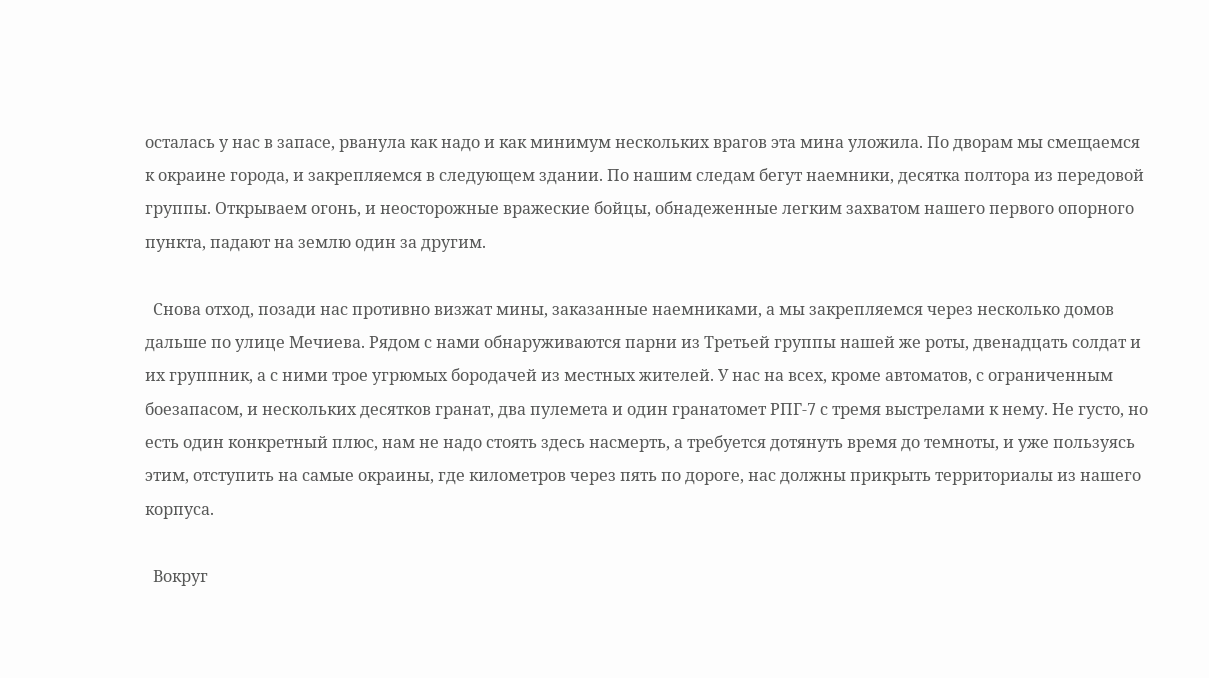осталась у нас в запасе, рванула как надо и как минимум нескольких врагов эта мина уложила. По дворам мы смещаемся к окраине города, и закрепляемся в следующем здании. По нашим следам бегут наемники, десятка полтора из передовой группы. Открываем огонь, и неосторожные вражеские бойцы, обнадеженные легким захватом нашего первого опорного пункта, падают на землю один за другим.

  Снова отход, позади нас противно визжат мины, заказанные наемниками, а мы закрепляемся через несколько домов дальше по улице Мечиева. Рядом с нами обнаруживаются парни из Третьей группы нашей же роты, двенадцать солдат и их группник, а с ними трое угрюмых бородачей из местных жителей. У нас на всех, кроме автоматов, с ограниченным боезапасом, и нескольких десятков гранат, два пулемета и один гранатомет РПГ-7 с тремя выстрелами к нему. Не густо, но есть один конкретный плюс, нам не надо стоять здесь насмерть, а требуется дотянуть время до темноты, и уже пользуясь этим, отступить на самые окраины, где километров через пять по дороге, нас должны прикрыть территориалы из нашего корпуса.

  Вокруг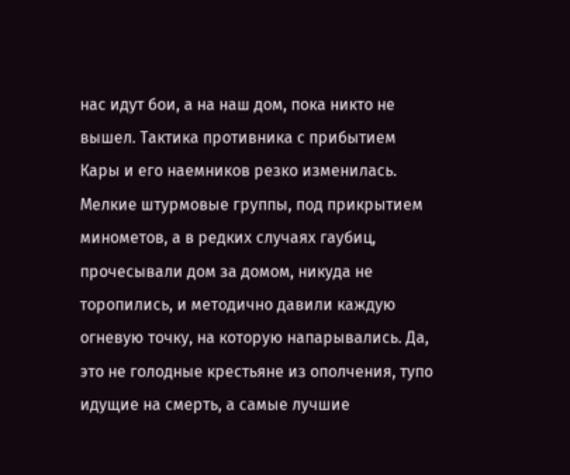нас идут бои, а на наш дом, пока никто не вышел. Тактика противника с прибытием Кары и его наемников резко изменилась. Мелкие штурмовые группы, под прикрытием минометов, а в редких случаях гаубиц, прочесывали дом за домом, никуда не торопились, и методично давили каждую огневую точку, на которую напарывались. Да, это не голодные крестьяне из ополчения, тупо идущие на смерть, а самые лучшие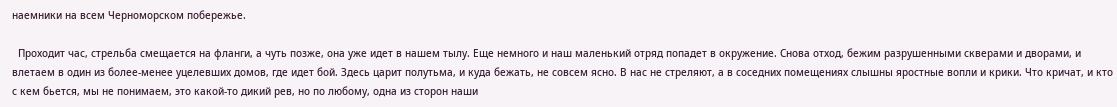наемники на всем Черноморском побережье.

  Проходит час, стрельба смещается на фланги, а чуть позже, она уже идет в нашем тылу. Еще немного и наш маленький отряд попадет в окружение. Снова отход, бежим разрушенными скверами и дворами, и влетаем в один из более-менее уцелевших домов, где идет бой. Здесь царит полутьма, и куда бежать, не совсем ясно. В нас не стреляют, а в соседних помещениях слышны яростные вопли и крики. Что кричат, и кто с кем бьется, мы не понимаем, это какой-то дикий рев, но по любому, одна из сторон наши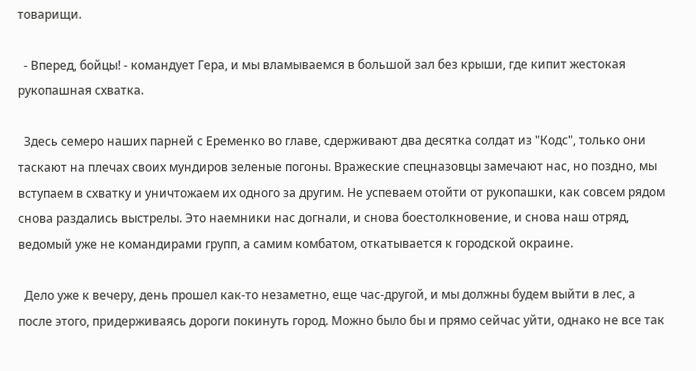товарищи.

  - Вперед, бойцы! - командует Гера, и мы вламываемся в большой зал без крыши, где кипит жестокая рукопашная схватка.

  Здесь семеро наших парней с Еременко во главе, сдерживают два десятка солдат из "Кодс", только они таскают на плечах своих мундиров зеленые погоны. Вражеские спецназовцы замечают нас, но поздно, мы вступаем в схватку и уничтожаем их одного за другим. Не успеваем отойти от рукопашки, как совсем рядом снова раздались выстрелы. Это наемники нас догнали, и снова боестолкновение, и снова наш отряд, ведомый уже не командирами групп, а самим комбатом, откатывается к городской окраине.

  Дело уже к вечеру, день прошел как-то незаметно, еще час-другой, и мы должны будем выйти в лес, а после этого, придерживаясь дороги покинуть город. Можно было бы и прямо сейчас уйти, однако не все так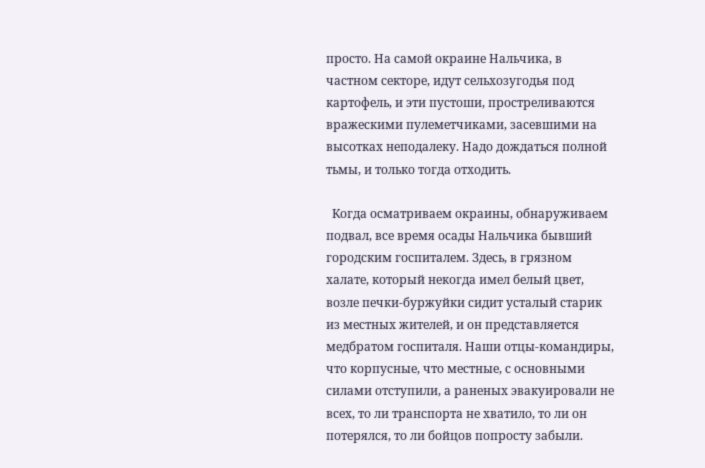просто. На самой окраине Нальчика, в частном секторе, идут сельхозугодья под картофель, и эти пустоши, простреливаются вражескими пулеметчиками, засевшими на высотках неподалеку. Надо дождаться полной тьмы, и только тогда отходить.

  Когда осматриваем окраины, обнаруживаем подвал, все время осады Нальчика бывший городским госпиталем. Здесь, в грязном халате, который некогда имел белый цвет, возле печки-буржуйки сидит усталый старик из местных жителей, и он представляется медбратом госпиталя. Наши отцы-командиры, что корпусные, что местные, с основными силами отступили, а раненых эвакуировали не всех, то ли транспорта не хватило, то ли он потерялся, то ли бойцов попросту забыли.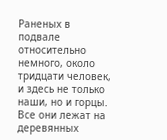Раненых в подвале относительно немного, около тридцати человек, и здесь не только наши, но и горцы. Все они лежат на деревянных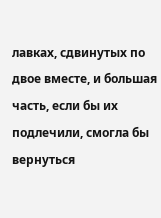лавках, сдвинутых по двое вместе, и большая часть, если бы их подлечили, смогла бы вернуться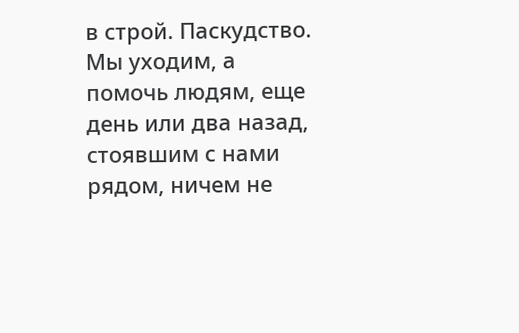в строй. Паскудство. Мы уходим, а помочь людям, еще день или два назад, стоявшим с нами рядом, ничем не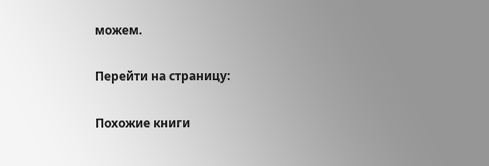можем.

Перейти на страницу:

Похожие книги